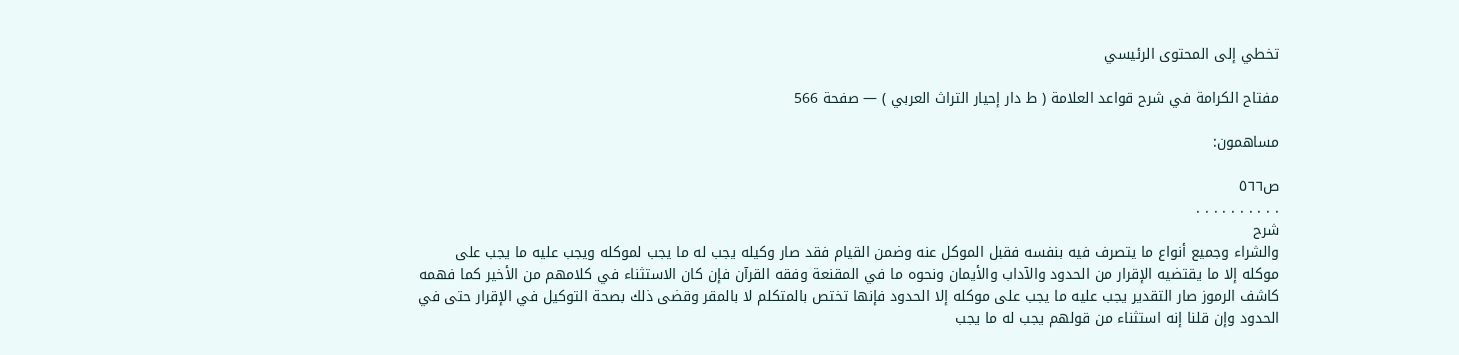تخطي إلى المحتوى الرئيسي

مفتاح الكرامة في شرح قواعد العلامة ( ط دار إحيار التراث العربي ) — صفحة 566

مساهمون:

ص٥٦٦
. . . . . . . . . .
شرح
والشراء وجميع أنواع ما يتصرف فيه بنفسه فقبل الموكل عنه وضمن القيام فقد صار وكيله يجب له ما يجب لموكله ويجب عليه ما يجب على موكله إلا ما يقتضيه الإقرار من الحدود والآداب والأيمان ونحوه ما في المقنعة وفقه القرآن فإن كان الاستثناء في كلامهم من الأخير كما فهمه كاشف الرموز صار التقدير يجب عليه ما يجب على موكله إلا الحدود فإنها تختص بالمتكلم لا بالمقر وقضى ذلك بصحة التوكيل في الإقرار حتى في الحدود وإن قلنا إنه استثناء من قولهم يجب له ما يجب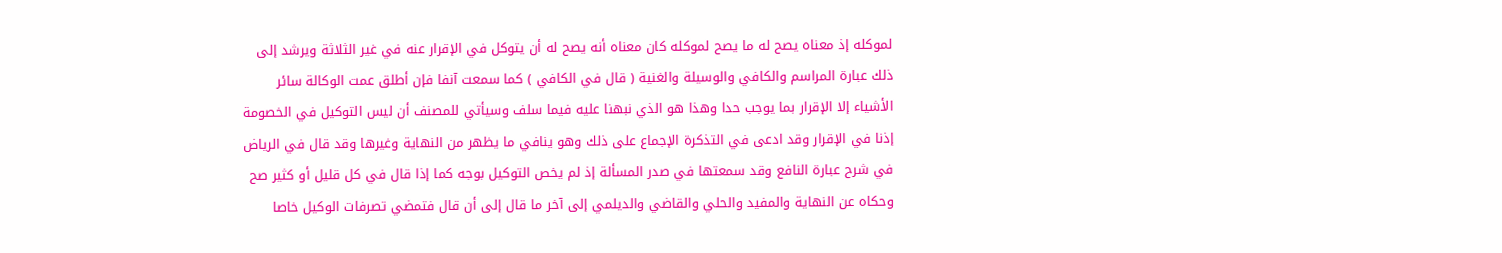لموكله إذ معناه يصح له ما يصح لموكله كان معناه أنه يصح له أن يتوكل في الإقرار عنه في غير الثلاثة ويرشد إلى ذلك عبارة المراسم والكافي والوسيلة والغنية ( قال في الكافي ) كما سمعت آنفا فإن أطلق عمت الوكالة سائر الأشياء إلا الإقرار بما يوجب حدا وهذا هو الذي نبهنا عليه فيما سلف وسيأتي للمصنف أن ليس التوكيل في الخصومة إذنا في الإقرار وقد ادعى في التذكرة الإجماع على ذلك وهو ينافي ما يظهر من النهاية وغيرها وقد قال في الرياض في شرح عبارة النافع وقد سمعتها في صدر المسألة إذ لم يخص التوكيل بوجه كما إذا قال في كل قليل أو كثير صح وحكاه عن النهاية والمفيد والحلي والقاضي والديلمي إلى آخر ما قال إلى أن قال فتمضي تصرفات الوكيل خاصا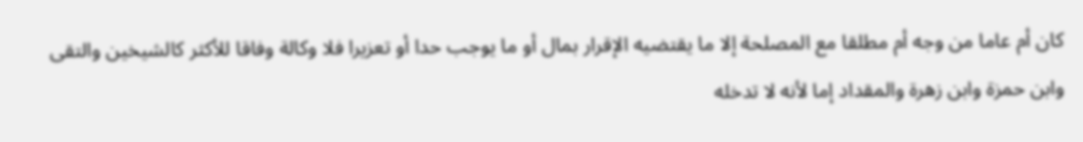كان أم عاما من وجه أم مطلقا مع المصلحة إلا ما يقتضيه الإقرار بمال أو ما يوجب حدا أو تعزيرا فلا وكالة وفاقا للأكثر كالشيخين والتقى وابن حمزة وابن زهرة والمقداد إما لأنه لا تدخله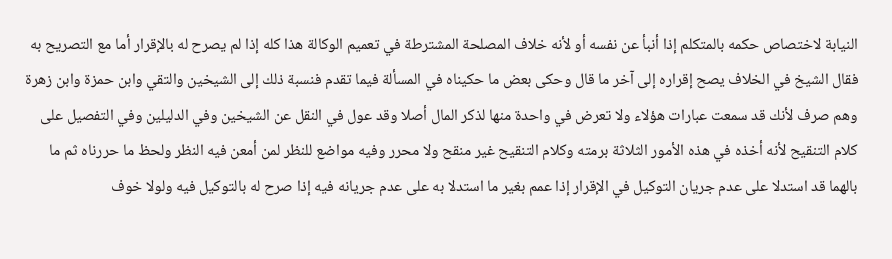النيابة لاختصاص حكمه بالمتكلم إذا أنبأ عن نفسه أو لأنه خلاف المصلحة المشترطة في تعميم الوكالة هذا كله إذا لم يصرح له بالإقرار أما مع التصريح به فقال الشيخ في الخلاف يصح إقراره إلى آخر ما قال وحكى بعض ما حكيناه في المسألة فيما تقدم فنسبة ذلك إلى الشيخين والتقي وابن حمزة وابن زهرة وهم صرف لأنك قد سمعت عبارات هؤلاء ولا تعرض في واحدة منها لذكر المال أصلا وقد عول في النقل عن الشيخين وفي الدليلين وفي التفصيل على كلام التنقيح لأنه أخذه في هذه الأمور الثلاثة برمته وكلام التنقيح غير منقح ولا محرر وفيه مواضع للنظر لمن أمعن فيه النظر ولحظ ما حررناه ثم ما بالهما قد استدلا على عدم جريان التوكيل في الإقرار إذا عمم بغير ما استدلا به على عدم جريانه فيه إذا صرح له بالتوكيل فيه ولولا خوف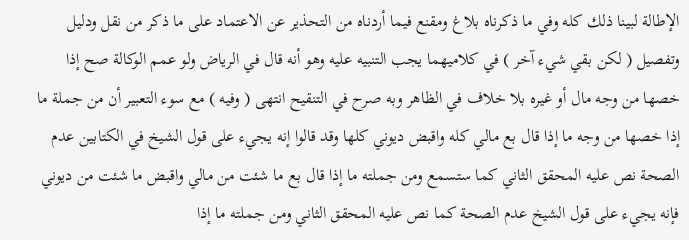الإطالة لبينا ذلك كله وفي ما ذكرناه بلاغ ومقنع فيما أردناه من التحذير عن الاعتماد على ما ذكر من نقل ودليل وتفصيل ( لكن بقي شيء آخر ) في كلاميهما يجب التنبيه عليه وهو أنه قال في الرياض ولو عمم الوكالة صح إذا خصها من وجه مال أو غيره بلا خلاف في الظاهر وبه صرح في التنقيح انتهى ( وفيه ) مع سوء التعبير أن من جملة ما إذا خصها من وجه ما إذا قال بع مالي كله واقبض ديوني كلها وقد قالوا إنه يجيء على قول الشيخ في الكتابين عدم الصحة نص عليه المحقق الثاني كما ستسمع ومن جملته ما إذا قال بع ما شئت من مالي واقبض ما شئت من ديوني فإنه يجيء على قول الشيخ عدم الصحة كما نص عليه المحقق الثاني ومن جملته ما إذا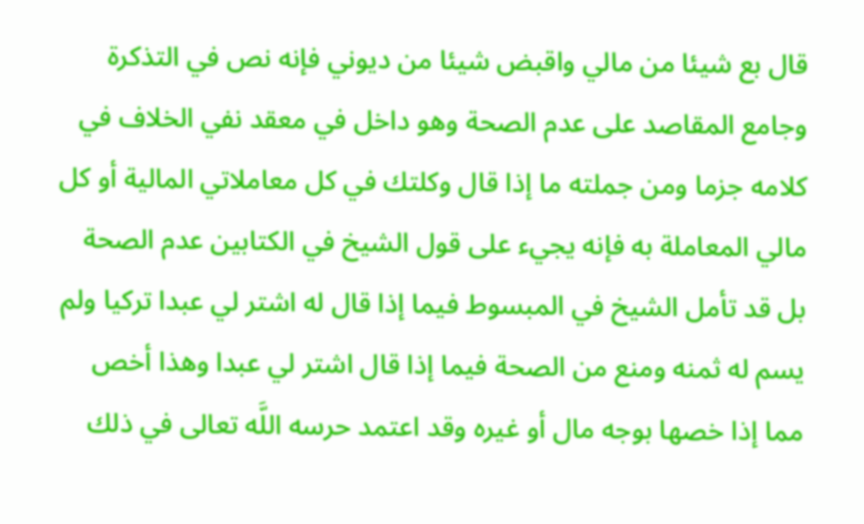قال بع شيئا من مالي واقبض شيئا من ديوني فإنه نص في التذكرة وجامع المقاصد على عدم الصحة وهو داخل في معقد نفي الخلاف في كلامه جزما ومن جملته ما إذا قال وكلتك في كل معاملاتي المالية أو كل مالي المعاملة به فإنه يجيء على قول الشيخ في الكتابين عدم الصحة بل قد تأمل الشيخ في المبسوط فيما إذا قال له اشتر لي عبدا تركيا ولم يسم له ثمنه ومنع من الصحة فيما إذا قال اشتر لي عبدا وهذا أخص مما إذا خصها بوجه مال أو غيره وقد اعتمد حرسه اللَّه تعالى في ذلك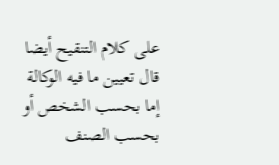على كلام التنقيح أيضا قال تعيين ما فيه الوكالة إما بحسب الشخص أو بحسب الصنف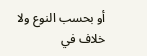أو بحسب النوع ولا خلاف في